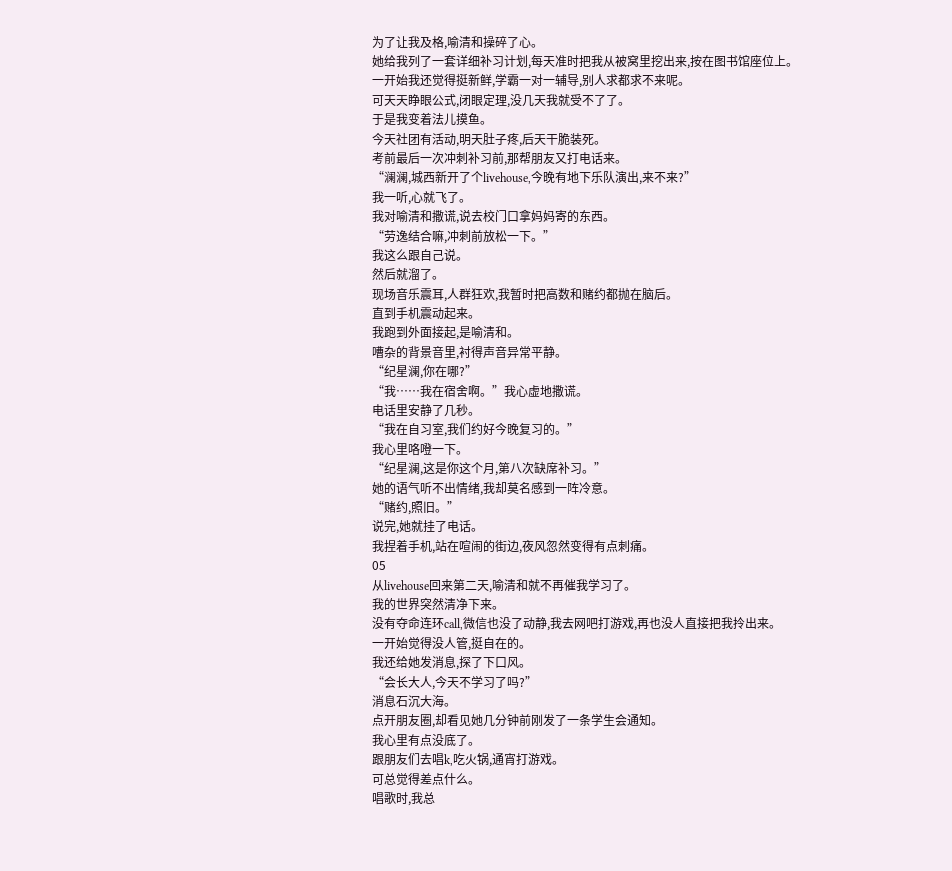为了让我及格,喻清和操碎了心。
她给我列了一套详细补习计划,每天准时把我从被窝里挖出来,按在图书馆座位上。
一开始我还觉得挺新鲜,学霸一对一辅导,别人求都求不来呢。
可天天睁眼公式,闭眼定理,没几天我就受不了了。
于是我变着法儿摸鱼。
今天社团有活动,明天肚子疼,后天干脆装死。
考前最后一次冲刺补习前,那帮朋友又打电话来。
“澜澜,城西新开了个livehouse,今晚有地下乐队演出,来不来?”
我一听,心就飞了。
我对喻清和撒谎,说去校门口拿妈妈寄的东西。
“劳逸结合嘛,冲刺前放松一下。”
我这么跟自己说。
然后就溜了。
现场音乐震耳,人群狂欢,我暂时把高数和赌约都抛在脑后。
直到手机震动起来。
我跑到外面接起,是喻清和。
嘈杂的背景音里,衬得声音异常平静。
“纪星澜,你在哪?”
“我……我在宿舍啊。”我心虚地撒谎。
电话里安静了几秒。
“我在自习室,我们约好今晚复习的。”
我心里咯噔一下。
“纪星澜,这是你这个月,第八次缺席补习。”
她的语气听不出情绪,我却莫名感到一阵冷意。
“赌约,照旧。”
说完,她就挂了电话。
我捏着手机,站在喧闹的街边,夜风忽然变得有点刺痛。
05
从livehouse回来第二天,喻清和就不再催我学习了。
我的世界突然清净下来。
没有夺命连环call,微信也没了动静,我去网吧打游戏,再也没人直接把我拎出来。
一开始觉得没人管,挺自在的。
我还给她发消息,探了下口风。
“会长大人,今天不学习了吗?”
消息石沉大海。
点开朋友圈,却看见她几分钟前刚发了一条学生会通知。
我心里有点没底了。
跟朋友们去唱k,吃火锅,通宵打游戏。
可总觉得差点什么。
唱歌时,我总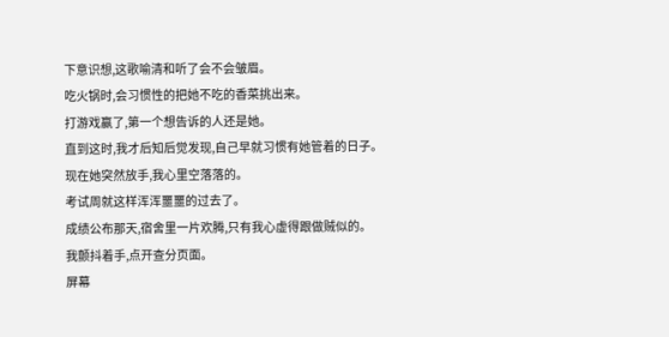下意识想,这歌喻清和听了会不会皱眉。
吃火锅时,会习惯性的把她不吃的香菜挑出来。
打游戏赢了,第一个想告诉的人还是她。
直到这时,我才后知后觉发现,自己早就习惯有她管着的日子。
现在她突然放手,我心里空落落的。
考试周就这样浑浑噩噩的过去了。
成绩公布那天,宿舍里一片欢腾,只有我心虚得跟做贼似的。
我颤抖着手,点开查分页面。
屏幕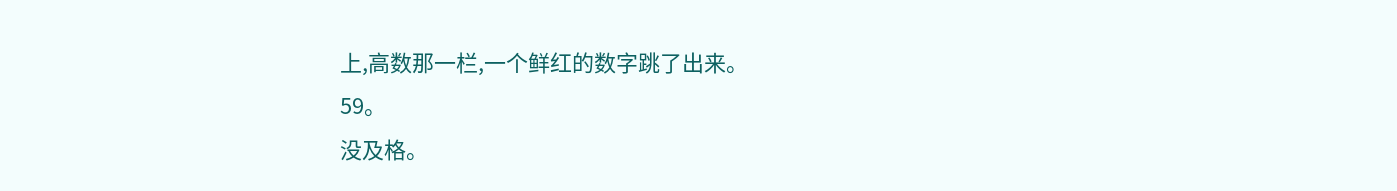上,高数那一栏,一个鲜红的数字跳了出来。
59。
没及格。